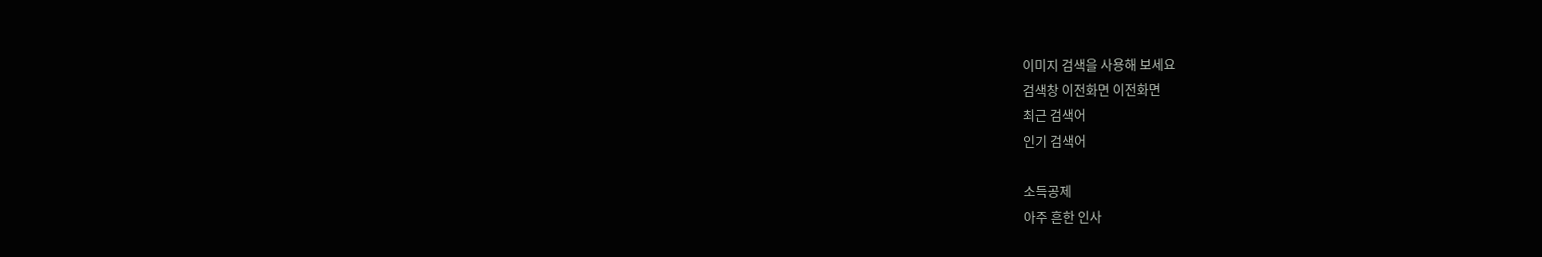이미지 검색을 사용해 보세요
검색창 이전화면 이전화면
최근 검색어
인기 검색어

소득공제
아주 흔한 인사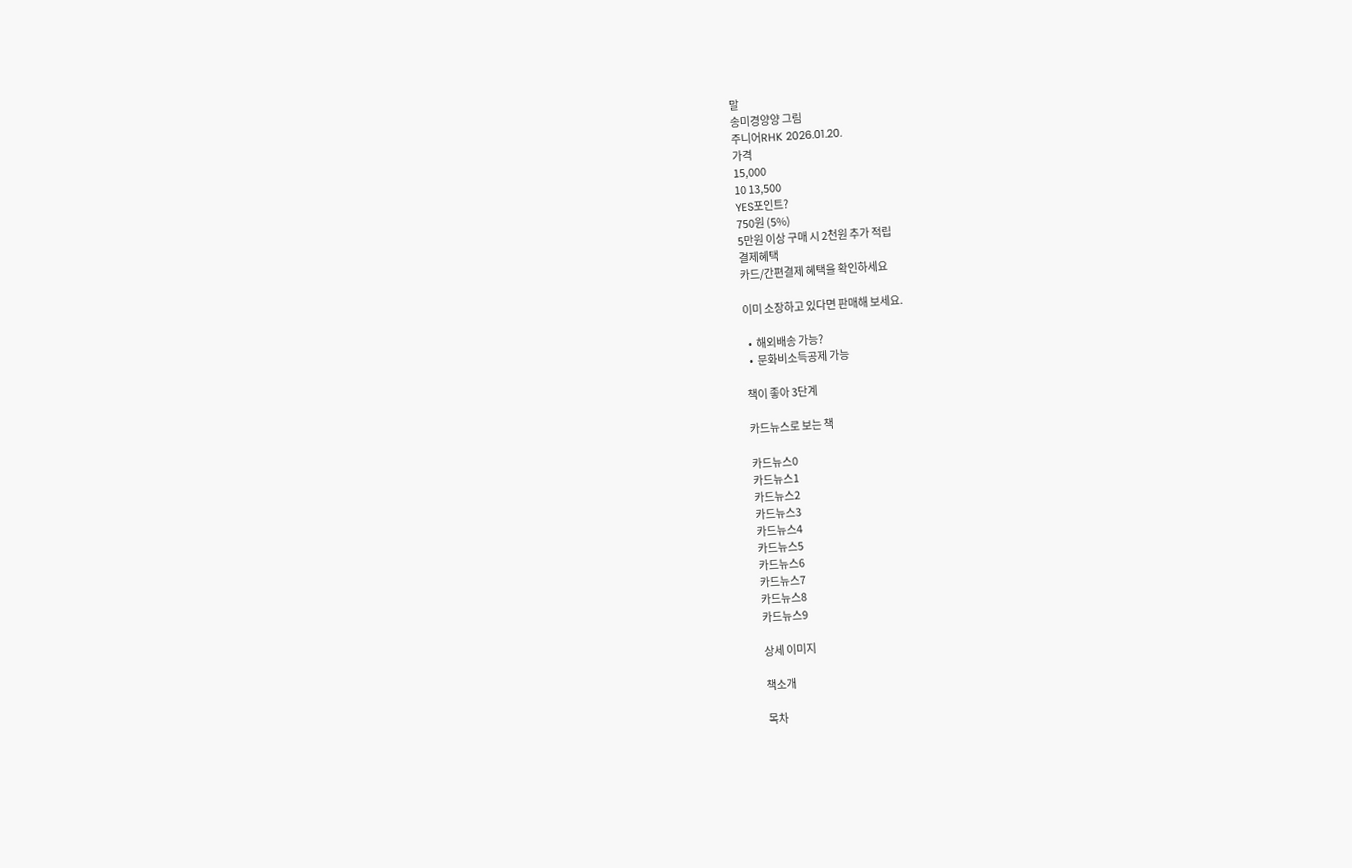말
송미경양양 그림
주니어RHK 2026.01.20.
가격
15,000
10 13,500
YES포인트?
750원 (5%)
5만원 이상 구매 시 2천원 추가 적립
결제혜택
카드/간편결제 혜택을 확인하세요

이미 소장하고 있다면 판매해 보세요.

  •  해외배송 가능?
  •  문화비소득공제 가능

책이 좋아 3단계

카드뉴스로 보는 책

카드뉴스0
카드뉴스1
카드뉴스2
카드뉴스3
카드뉴스4
카드뉴스5
카드뉴스6
카드뉴스7
카드뉴스8
카드뉴스9

상세 이미지

책소개

목차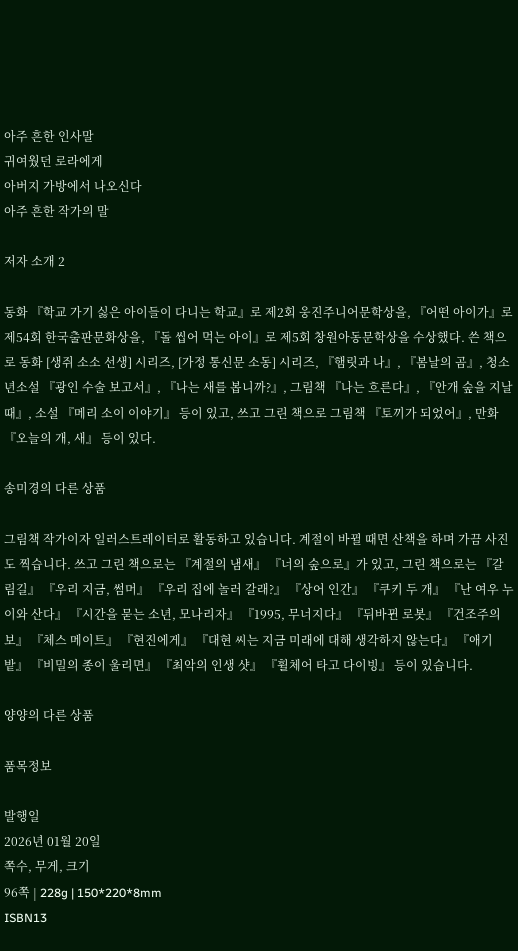아주 흔한 인사말
귀여웠던 로라에게
아버지 가방에서 나오신다
아주 흔한 작가의 말

저자 소개 2

동화 『학교 가기 싫은 아이들이 다니는 학교』로 제2회 웅진주니어문학상을, 『어떤 아이가』로 제54회 한국출판문화상을, 『돌 씹어 먹는 아이』로 제5회 창원아동문학상을 수상했다. 쓴 책으로 동화 [생쥐 소소 선생] 시리즈, [가정 통신문 소동] 시리즈, 『햄릿과 나』, 『봄날의 곰』, 청소년소설 『광인 수술 보고서』, 『나는 새를 봅니까?』, 그림책 『나는 흐른다』, 『안개 숲을 지날 때』, 소설 『메리 소이 이야기』 등이 있고, 쓰고 그린 책으로 그림책 『토끼가 되었어』, 만화 『오늘의 개, 새』 등이 있다.

송미경의 다른 상품

그림책 작가이자 일러스트레이터로 활동하고 있습니다. 계절이 바뀔 때면 산책을 하며 가끔 사진도 찍습니다. 쓰고 그린 책으로는 『계절의 냄새』 『너의 숲으로』가 있고, 그린 책으로는 『갈림길』 『우리 지금, 썸머』 『우리 집에 놀러 갈래?』 『상어 인간』 『쿠키 두 개』 『난 여우 누이와 산다』 『시간을 묻는 소년, 모나리자』 『1995, 무너지다』 『뒤바뀐 로봇』 『건조주의보』 『체스 메이트』 『현진에게』 『대현 씨는 지금 미래에 대해 생각하지 않는다』 『애기밭』 『비밀의 종이 울리면』 『최악의 인생 샷』 『휠체어 타고 다이빙』 등이 있습니다.

양양의 다른 상품

품목정보

발행일
2026년 01월 20일
쪽수, 무게, 크기
96쪽 | 228g | 150*220*8mm
ISBN13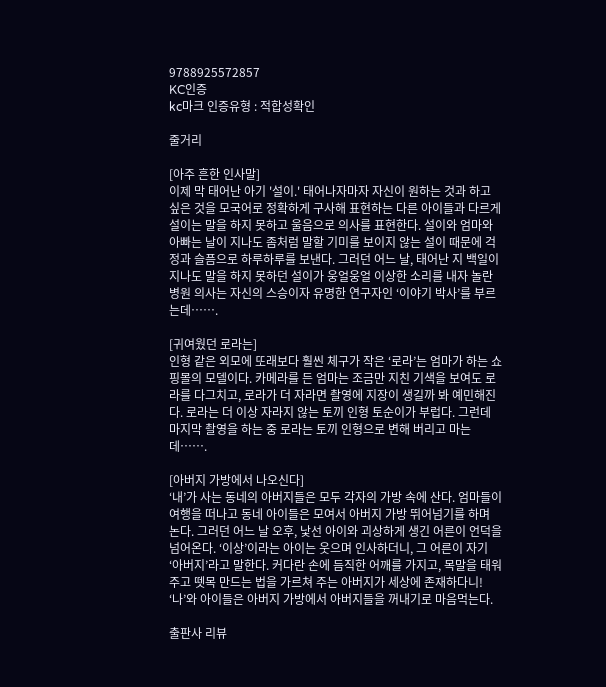9788925572857
KC인증
kc마크 인증유형 : 적합성확인

줄거리

[아주 흔한 인사말]
이제 막 태어난 아기 '설이.' 태어나자마자 자신이 원하는 것과 하고 싶은 것을 모국어로 정확하게 구사해 표현하는 다른 아이들과 다르게 설이는 말을 하지 못하고 울음으로 의사를 표현한다. 설이와 엄마와 아빠는 날이 지나도 좀처럼 말할 기미를 보이지 않는 설이 때문에 걱정과 슬픔으로 하루하루를 보낸다. 그러던 어느 날, 태어난 지 백일이 지나도 말을 하지 못하던 설이가 웅얼웅얼 이상한 소리를 내자 놀란 병원 의사는 자신의 스승이자 유명한 연구자인 ‘이야기 박사’를 부르는데…….

[귀여웠던 로라는]
인형 같은 외모에 또래보다 훨씬 체구가 작은 ‘로라’는 엄마가 하는 쇼핑몰의 모델이다. 카메라를 든 엄마는 조금만 지친 기색을 보여도 로라를 다그치고, 로라가 더 자라면 촬영에 지장이 생길까 봐 예민해진다. 로라는 더 이상 자라지 않는 토끼 인형 토순이가 부럽다. 그런데 마지막 촬영을 하는 중 로라는 토끼 인형으로 변해 버리고 마는데…….

[아버지 가방에서 나오신다]
‘내’가 사는 동네의 아버지들은 모두 각자의 가방 속에 산다. 엄마들이 여행을 떠나고 동네 아이들은 모여서 아버지 가방 뛰어넘기를 하며 논다. 그러던 어느 날 오후, 낯선 아이와 괴상하게 생긴 어른이 언덕을 넘어온다. ‘이상’이라는 아이는 웃으며 인사하더니, 그 어른이 자기 ‘아버지’라고 말한다. 커다란 손에 듬직한 어깨를 가지고, 목말을 태워 주고 뗏목 만드는 법을 가르쳐 주는 아버지가 세상에 존재하다니! ‘나’와 아이들은 아버지 가방에서 아버지들을 꺼내기로 마음먹는다.

출판사 리뷰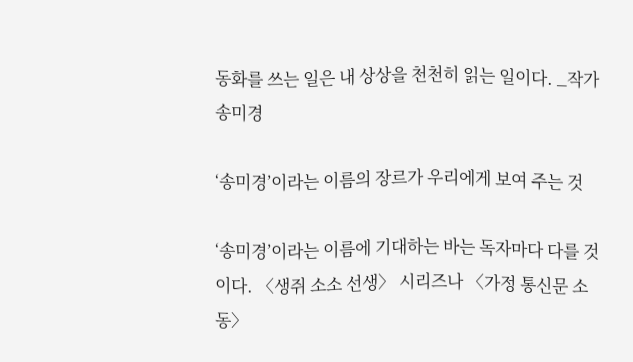동화를 쓰는 일은 내 상상을 천천히 읽는 일이다. _작가 송미경

‘송미경’이라는 이름의 장르가 우리에게 보여 주는 것

‘송미경’이라는 이름에 기대하는 바는 독자마다 다를 것이다. 〈생쥐 소소 선생〉 시리즈나 〈가정 통신문 소동〉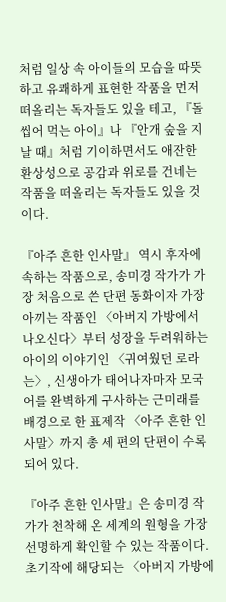처럼 일상 속 아이들의 모습을 따뜻하고 유쾌하게 표현한 작품을 먼저 떠올리는 독자들도 있을 테고, 『돌 씹어 먹는 아이』나 『안개 숲을 지날 때』처럼 기이하면서도 애잔한 환상성으로 공감과 위로를 건네는 작품을 떠올리는 독자들도 있을 것이다.

『아주 흔한 인사말』 역시 후자에 속하는 작품으로, 송미경 작가가 가장 처음으로 쓴 단편 동화이자 가장 아끼는 작품인 〈아버지 가방에서 나오신다〉부터 성장을 두려워하는 아이의 이야기인 〈귀여웠던 로라는〉, 신생아가 태어나자마자 모국어를 완벽하게 구사하는 근미래를 배경으로 한 표제작 〈아주 흔한 인사말〉까지 총 세 편의 단편이 수록되어 있다.

『아주 흔한 인사말』은 송미경 작가가 천착해 온 세계의 원형을 가장 선명하게 확인할 수 있는 작품이다. 초기작에 해당되는 〈아버지 가방에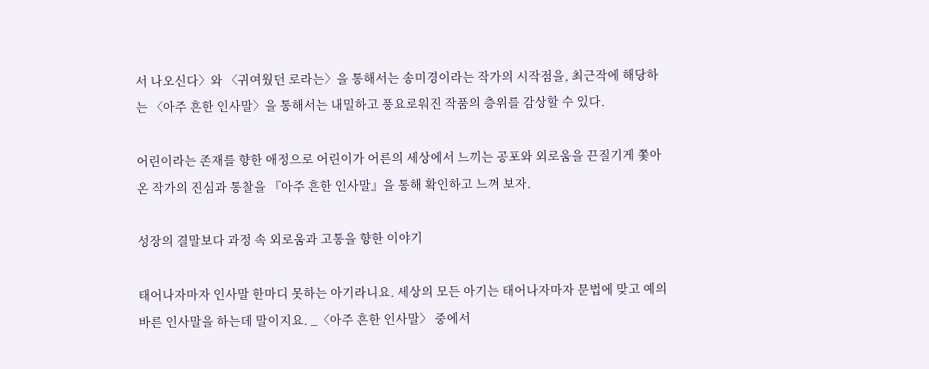서 나오신다〉와 〈귀여웠던 로라는〉을 통해서는 송미경이라는 작가의 시작점을, 최근작에 해당하는 〈아주 흔한 인사말〉을 통해서는 내밀하고 풍요로워진 작품의 층위를 감상할 수 있다.

어린이라는 존재를 향한 애정으로 어린이가 어른의 세상에서 느끼는 공포와 외로움을 끈질기게 쫓아온 작가의 진심과 통찰을 『아주 흔한 인사말』을 통해 확인하고 느껴 보자.

성장의 결말보다 과정 속 외로움과 고통을 향한 이야기

태어나자마자 인사말 한마디 못하는 아기라니요. 세상의 모든 아기는 태어나자마자 문법에 맞고 예의 바른 인사말을 하는데 말이지요. _〈아주 흔한 인사말〉 중에서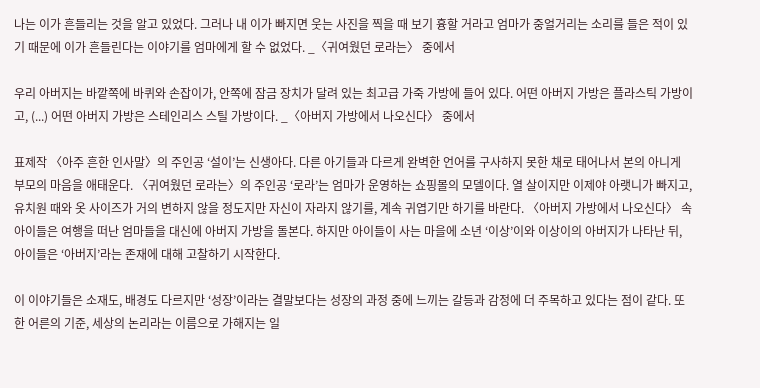나는 이가 흔들리는 것을 알고 있었다. 그러나 내 이가 빠지면 웃는 사진을 찍을 때 보기 흉할 거라고 엄마가 중얼거리는 소리를 들은 적이 있기 때문에 이가 흔들린다는 이야기를 엄마에게 할 수 없었다. _〈귀여웠던 로라는〉 중에서

우리 아버지는 바깥쪽에 바퀴와 손잡이가, 안쪽에 잠금 장치가 달려 있는 최고급 가죽 가방에 들어 있다. 어떤 아버지 가방은 플라스틱 가방이고, (...) 어떤 아버지 가방은 스테인리스 스틸 가방이다. _〈아버지 가방에서 나오신다〉 중에서

표제작 〈아주 흔한 인사말〉의 주인공 ‘설이’는 신생아다. 다른 아기들과 다르게 완벽한 언어를 구사하지 못한 채로 태어나서 본의 아니게 부모의 마음을 애태운다. 〈귀여웠던 로라는〉의 주인공 ‘로라’는 엄마가 운영하는 쇼핑몰의 모델이다. 열 살이지만 이제야 아랫니가 빠지고, 유치원 때와 옷 사이즈가 거의 변하지 않을 정도지만 자신이 자라지 않기를, 계속 귀엽기만 하기를 바란다. 〈아버지 가방에서 나오신다〉 속 아이들은 여행을 떠난 엄마들을 대신에 아버지 가방을 돌본다. 하지만 아이들이 사는 마을에 소년 ‘이상’이와 이상이의 아버지가 나타난 뒤, 아이들은 ‘아버지’라는 존재에 대해 고찰하기 시작한다.

이 이야기들은 소재도, 배경도 다르지만 ‘성장’이라는 결말보다는 성장의 과정 중에 느끼는 갈등과 감정에 더 주목하고 있다는 점이 같다. 또한 어른의 기준, 세상의 논리라는 이름으로 가해지는 일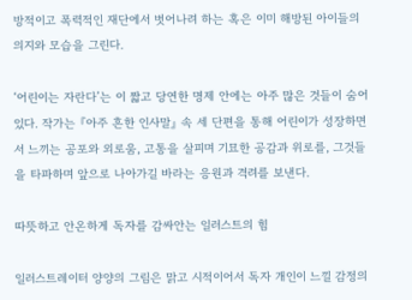방적이고 폭력적인 재단에서 벗어나려 하는 혹은 이미 해방된 아이들의 의지와 모습을 그린다.

‘어린이는 자란다’는 이 짧고 당연한 명제 안에는 아주 많은 것들이 숨어 있다. 작가는 『아주 흔한 인사말』 속 세 단편을 통해 어린이가 성장하면서 느끼는 공포와 외로움, 고통을 살피며 기묘한 공감과 위로를, 그것들을 타파하며 앞으로 나아가길 바라는 응원과 격려를 보낸다.

따뜻하고 안온하게 독자를 감싸안는 일러스트의 힘

일러스트레이터 양양의 그림은 맑고 시적이어서 독자 개인이 느낄 감정의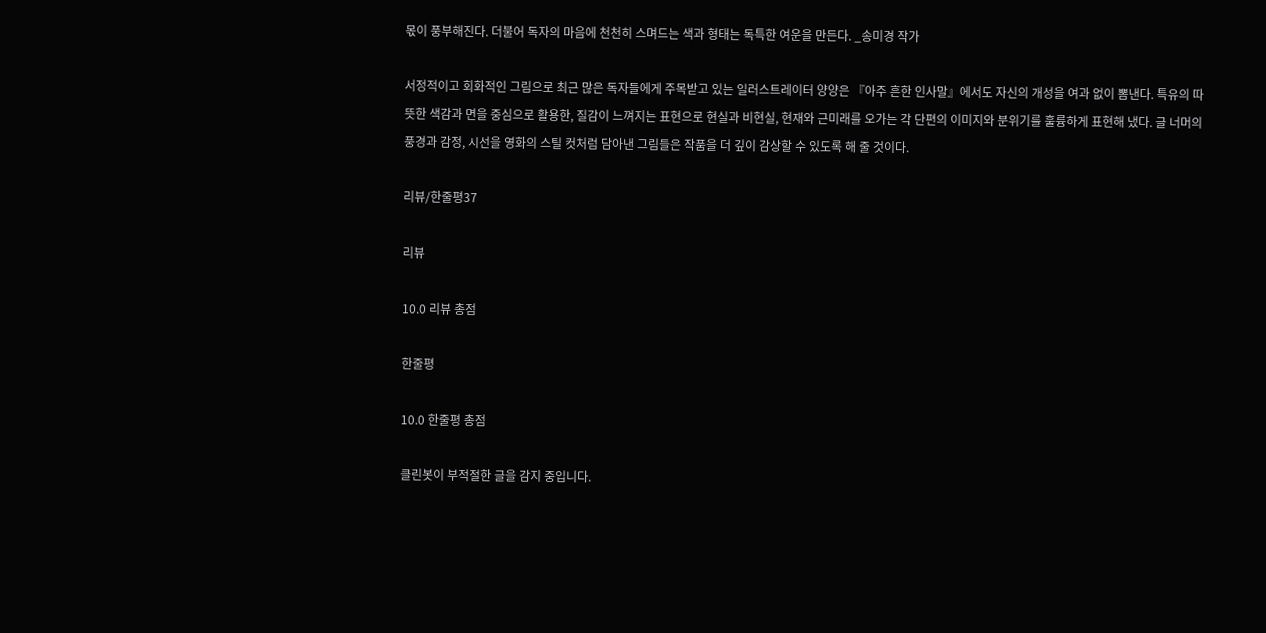몫이 풍부해진다. 더불어 독자의 마음에 천천히 스며드는 색과 형태는 독특한 여운을 만든다. _송미경 작가

서정적이고 회화적인 그림으로 최근 많은 독자들에게 주목받고 있는 일러스트레이터 양양은 『아주 흔한 인사말』에서도 자신의 개성을 여과 없이 뽐낸다. 특유의 따뜻한 색감과 면을 중심으로 활용한, 질감이 느껴지는 표현으로 현실과 비현실, 현재와 근미래를 오가는 각 단편의 이미지와 분위기를 훌륭하게 표현해 냈다. 글 너머의 풍경과 감정, 시선을 영화의 스틸 컷처럼 담아낸 그림들은 작품을 더 깊이 감상할 수 있도록 해 줄 것이다.

리뷰/한줄평37

리뷰

10.0 리뷰 총점

한줄평

10.0 한줄평 총점

클린봇이 부적절한 글을 감지 중입니다.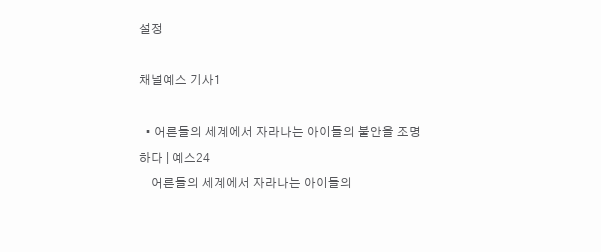설정

채널예스 기사1

  • 어른들의 세계에서 자라나는 아이들의 불안을 조명하다 | 예스24
    어른들의 세계에서 자라나는 아이들의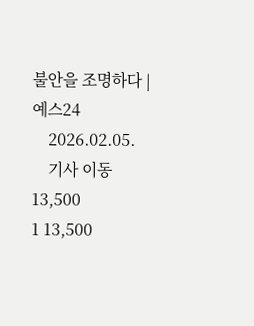불안을 조명하다 | 예스24
    2026.02.05.
    기사 이동
13,500
1 13,500